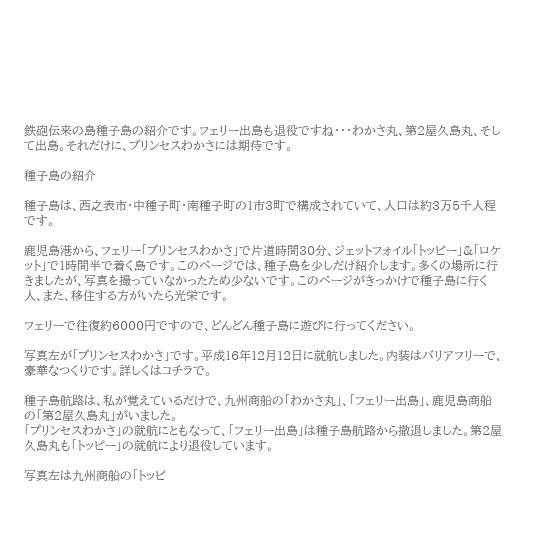鉄砲伝来の島種子島の紹介です。フェリー出島も退役ですね・・・わかさ丸、第2屋久島丸、そして出島。それだけに、プリンセスわかさには期待です。

種子島の紹介

種子島は、西之表市・中種子町・南種子町の1市3町で構成されていて、人口は約3万5千人程です。

鹿児島港から、フェリー「プリンセスわかさ」で片道時間30分、ジェットフォイル「トッピー」&「ロケット」で1時間半で着く島です。このページでは、種子島を少しだけ紹介します。多くの場所に行きましたが、写真を撮っていなかったため少ないです。このページがきっかけで種子島に行く人、また、移住する方がいたら光栄です。

フェリーで往復約6000円ですので、どんどん種子島に遊びに行ってください。

写真左が「プリンセスわかさ」です。平成16年12月12日に就航しました。内装はバリアフリーで、豪華なつくりです。詳しくはコチラで。

種子島航路は、私が覚えているだけで、九州商船の「わかさ丸」、「フェリー出島」、鹿児島商船の「第2屋久島丸」がいました。
「プリンセスわかさ」の就航にともなって、「フェリー出島」は種子島航路から撤退しました。第2屋久島丸も「トッピー」の就航により退役しています。

写真左は九州商船の「トッピ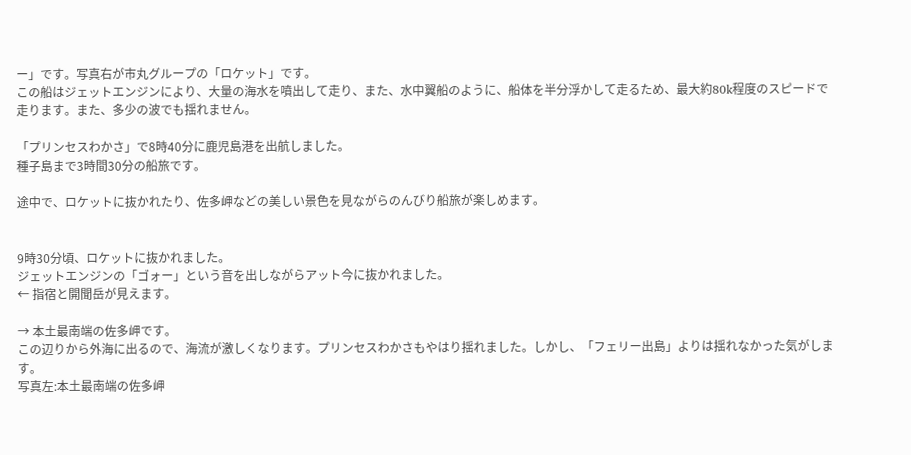ー」です。写真右が市丸グループの「ロケット」です。
この船はジェットエンジンにより、大量の海水を噴出して走り、また、水中翼船のように、船体を半分浮かして走るため、最大約80k程度のスピードで走ります。また、多少の波でも揺れません。

「プリンセスわかさ」で8時40分に鹿児島港を出航しました。
種子島まで3時間30分の船旅です。

途中で、ロケットに抜かれたり、佐多岬などの美しい景色を見ながらのんびり船旅が楽しめます。


9時30分頃、ロケットに抜かれました。
ジェットエンジンの「ゴォー」という音を出しながらアット今に抜かれました。
← 指宿と開聞岳が見えます。

→ 本土最南端の佐多岬です。
この辺りから外海に出るので、海流が激しくなります。プリンセスわかさもやはり揺れました。しかし、「フェリー出島」よりは揺れなかった気がします。
写真左:本土最南端の佐多岬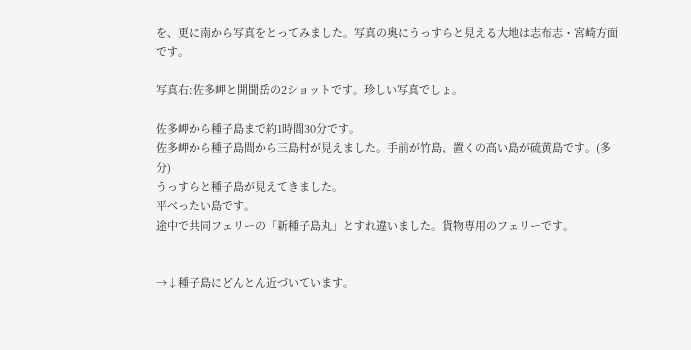を、更に南から写真をとってみました。写真の奥にうっすらと見える大地は志布志・宮崎方面です。

写真右:佐多岬と開聞岳の2ショットです。珍しい写真でしょ。

佐多岬から種子島まで約1時間30分です。
佐多岬から種子島間から三島村が見えました。手前が竹島、置くの高い島が硫黄島です。(多分)
うっすらと種子島が見えてきました。
平べったい島です。
途中で共同フェリーの「新種子島丸」とすれ違いました。貨物専用のフェリーです。


→↓種子島にどんとん近づいています。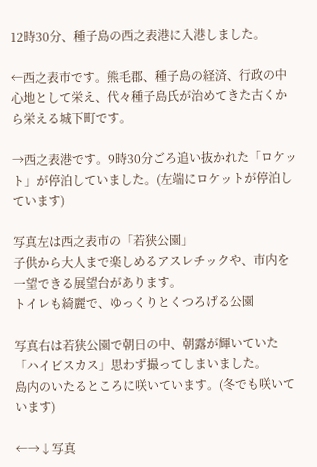12時30分、種子島の西之表港に入港しました。

←西之表市です。熊毛郡、種子島の経済、行政の中心地として栄え、代々種子島氏が治めてきた古くから栄える城下町です。

→西之表港です。9時30分ごろ追い抜かれた「ロケット」が停泊していました。(左端にロケットが停泊しています)

写真左は西之表市の「若狭公園」
子供から大人まで楽しめるアスレチックや、市内を一望できる展望台があります。
トイレも綺麗で、ゆっくりとくつろげる公園

写真右は若狭公園で朝日の中、朝露が輝いていた「ハイビスカス」思わず撮ってしまいました。
島内のいたるところに咲いています。(冬でも咲いています)

←→↓写真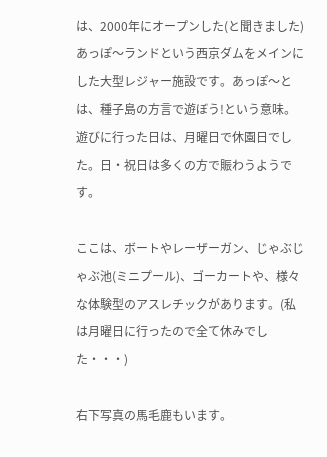は、2000年にオープンした(と聞きました)あっぽ〜ランドという西京ダムをメインにした大型レジャー施設です。あっぽ〜とは、種子島の方言で遊ぼう!という意味。遊びに行った日は、月曜日で休園日でした。日・祝日は多くの方で賑わうようです。

ここは、ボートやレーザーガン、じゃぶじゃぶ池(ミニプール)、ゴーカートや、様々な体験型のアスレチックがあります。(私は月曜日に行ったので全て休みでした・・・)

右下写真の馬毛鹿もいます。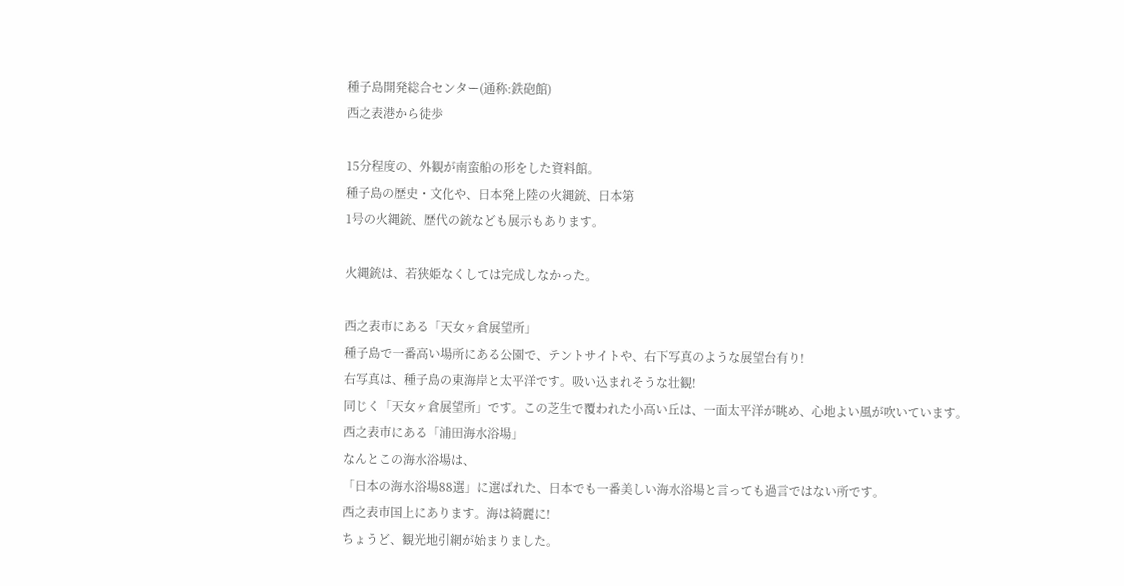種子島開発総合センター(通称:鉄砲館)
西之表港から徒歩

15分程度の、外観が南蛮船の形をした資料館。
種子島の歴史・文化や、日本発上陸の火縄銃、日本第
1号の火縄銃、歴代の銃なども展示もあります。

火縄銃は、若狭姫なくしては完成しなかった。

西之表市にある「天女ヶ倉展望所」
種子島で一番高い場所にある公園で、テントサイトや、右下写真のような展望台有り!
右写真は、種子島の東海岸と太平洋です。吸い込まれそうな壮観!
同じく「天女ヶ倉展望所」です。この芝生で覆われた小高い丘は、一面太平洋が眺め、心地よい風が吹いています。
西之表市にある「浦田海水浴場」
なんとこの海水浴場は、
「日本の海水浴場88選」に選ばれた、日本でも一番美しい海水浴場と言っても過言ではない所です。
西之表市国上にあります。海は綺麗に!
ちょうど、観光地引網が始まりました。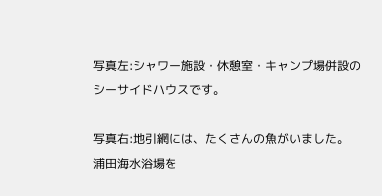写真左:シャワー施設・休憩室・キャンプ場併設のシーサイドハウスです。

写真右:地引網には、たくさんの魚がいました。
浦田海水浴場を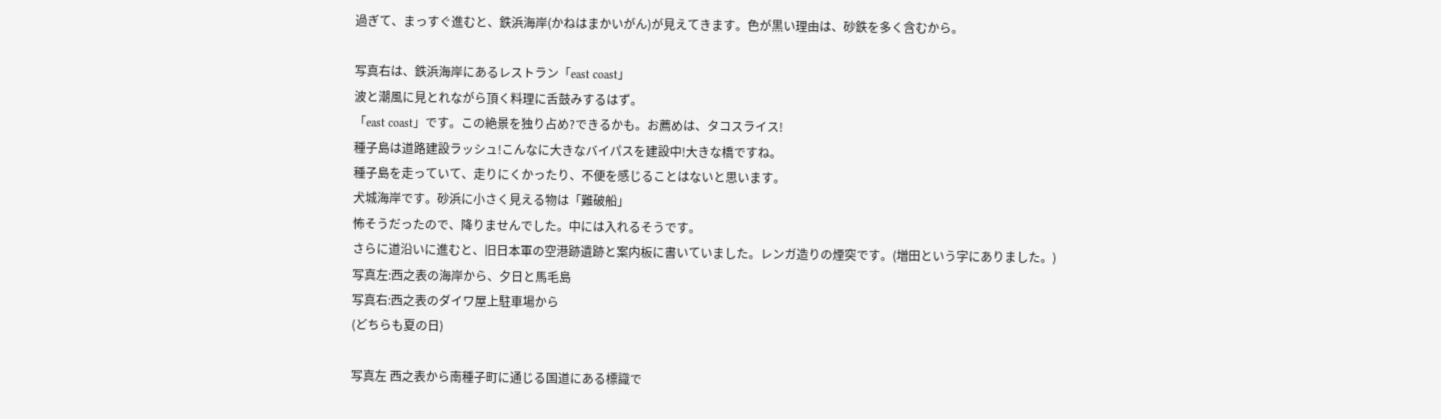過ぎて、まっすぐ進むと、鉄浜海岸(かねはまかいがん)が見えてきます。色が黒い理由は、砂鉄を多く含むから。

写真右は、鉄浜海岸にあるレストラン「east coast」
波と潮風に見とれながら頂く料理に舌鼓みするはず。
「east coast」です。この絶景を独り占め?できるかも。お薦めは、タコスライス!
種子島は道路建設ラッシュ!こんなに大きなバイパスを建設中!大きな橋ですね。
種子島を走っていて、走りにくかったり、不便を感じることはないと思います。
犬城海岸です。砂浜に小さく見える物は「難破船」
怖そうだったので、降りませんでした。中には入れるそうです。
さらに道沿いに進むと、旧日本軍の空港跡遺跡と案内板に書いていました。レンガ造りの煙突です。(増田という字にありました。)
写真左:西之表の海岸から、夕日と馬毛島
写真右:西之表のダイワ屋上駐車場から
(どちらも夏の日)

写真左 西之表から南種子町に通じる国道にある標識で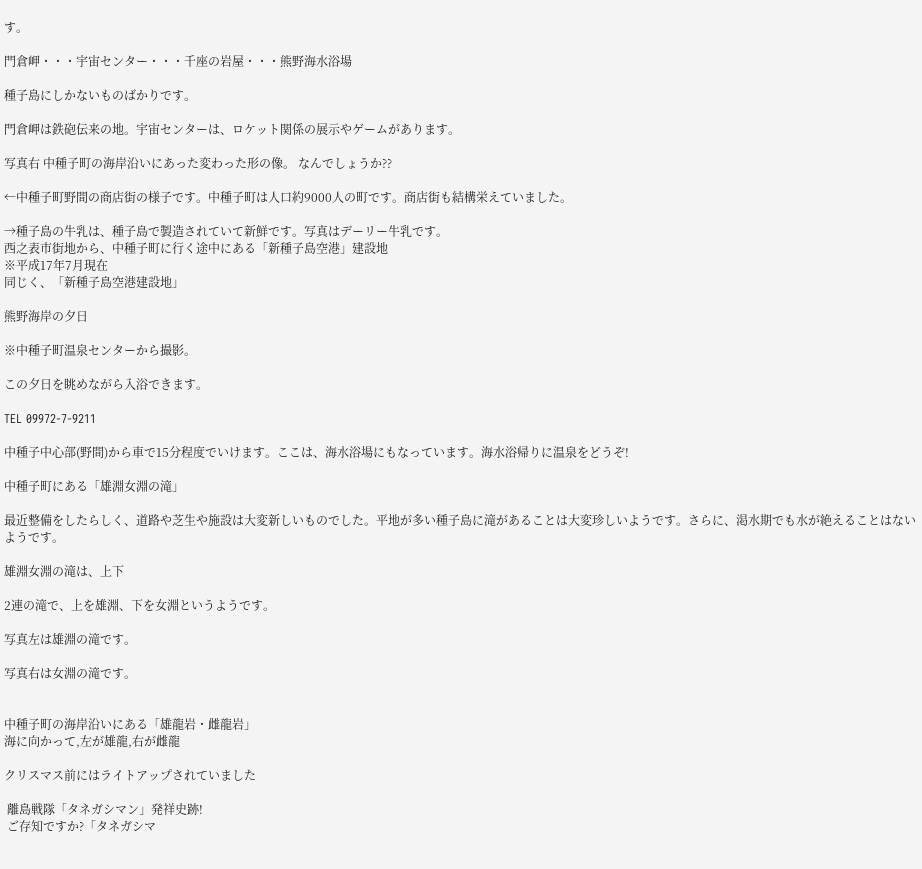す。

門倉岬・・・宇宙センター・・・千座の岩屋・・・熊野海水浴場

種子島にしかないものばかりです。

門倉岬は鉄砲伝来の地。宇宙センターは、ロケット関係の展示やゲームがあります。

写真右 中種子町の海岸沿いにあった変わった形の像。 なんでしょうか??

←中種子町野間の商店街の様子です。中種子町は人口約9000人の町です。商店街も結構栄えていました。

→種子島の牛乳は、種子島で製造されていて新鮮です。写真はデーリー牛乳です。
西之表市街地から、中種子町に行く途中にある「新種子島空港」建設地
※平成17年7月現在
同じく、「新種子島空港建設地」

熊野海岸の夕日

※中種子町温泉センターから撮影。

この夕日を眺めながら入浴できます。

TEL 09972-7-9211

中種子中心部(野間)から車で15分程度でいけます。ここは、海水浴場にもなっています。海水浴帰りに温泉をどうぞ!

中種子町にある「雄淵女淵の滝」

最近整備をしたらしく、道路や芝生や施設は大変新しいものでした。平地が多い種子島に滝があることは大変珍しいようです。さらに、渇水期でも水が絶えることはないようです。

雄淵女淵の滝は、上下

2連の滝で、上を雄淵、下を女淵というようです。

写真左は雄淵の滝です。

写真右は女淵の滝です。


中種子町の海岸沿いにある「雄龍岩・雌龍岩」
海に向かって,左が雄龍,右が雌龍

クリスマス前にはライトアップされていました

 離島戦隊「タネガシマン」発祥史跡!
 ご存知ですか?「タネガシマ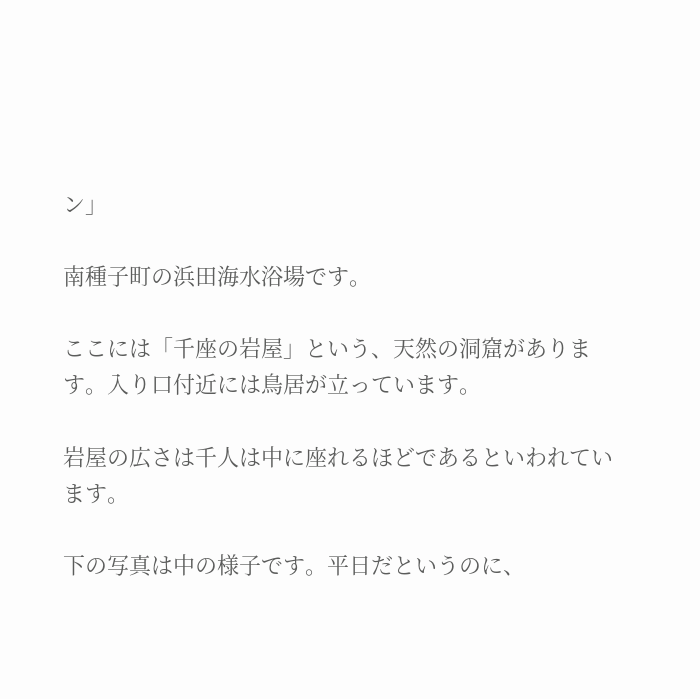ン」

南種子町の浜田海水浴場です。

ここには「千座の岩屋」という、天然の洞窟があります。入り口付近には鳥居が立っています。

岩屋の広さは千人は中に座れるほどであるといわれています。

下の写真は中の様子です。平日だというのに、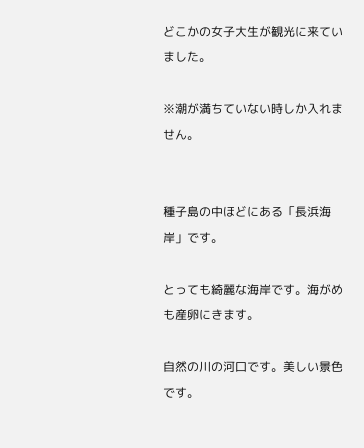どこかの女子大生が観光に来ていました。

※潮が満ちていない時しか入れません。


種子島の中ほどにある「長浜海岸」です。

とっても綺麗な海岸です。海がめも産卵にきます。

自然の川の河口です。美しい景色です。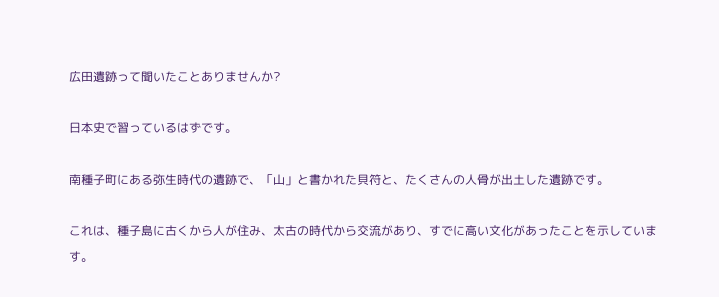広田遺跡って聞いたことありませんか?

日本史で習っているはずです。

南種子町にある弥生時代の遺跡で、「山」と書かれた貝符と、たくさんの人骨が出土した遺跡です。

これは、種子島に古くから人が住み、太古の時代から交流があり、すでに高い文化があったことを示しています。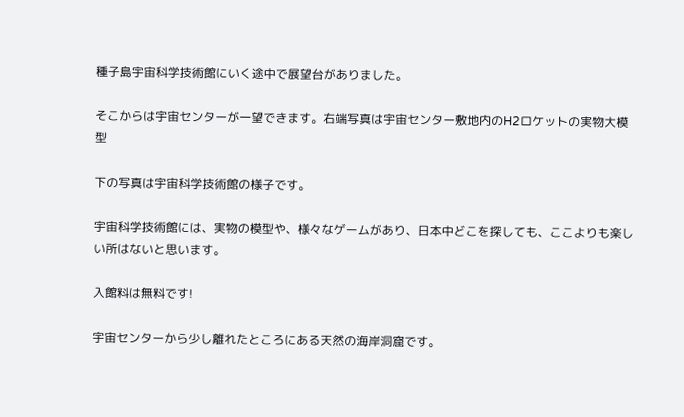種子島宇宙科学技術館にいく途中で展望台がありました。

そこからは宇宙センターが一望できます。右端写真は宇宙センター敷地内のH2ロケットの実物大模型

下の写真は宇宙科学技術館の様子です。

宇宙科学技術館には、実物の模型や、様々なゲームがあり、日本中どこを探しても、ここよりも楽しい所はないと思います。

入館料は無料です!

宇宙センターから少し離れたところにある天然の海岸洞窟です。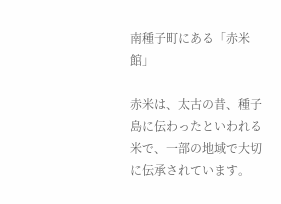南種子町にある「赤米館」

赤米は、太古の昔、種子島に伝わったといわれる米で、一部の地域で大切に伝承されています。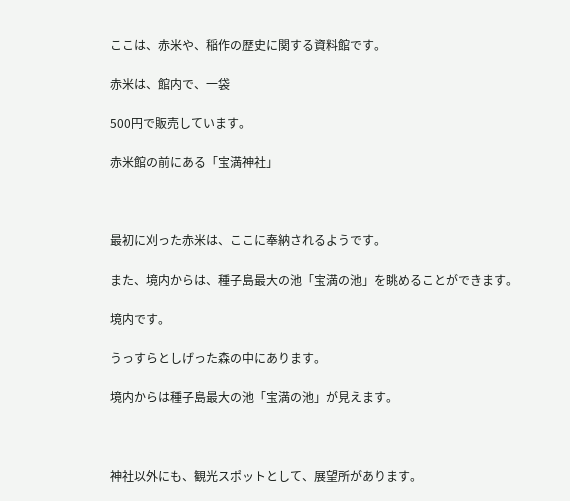ここは、赤米や、稲作の歴史に関する資料館です。

赤米は、館内で、一袋

500円で販売しています。

赤米館の前にある「宝満神社」



最初に刈った赤米は、ここに奉納されるようです。

また、境内からは、種子島最大の池「宝満の池」を眺めることができます。

境内です。

うっすらとしげった森の中にあります。

境内からは種子島最大の池「宝満の池」が見えます。



神社以外にも、観光スポットとして、展望所があります。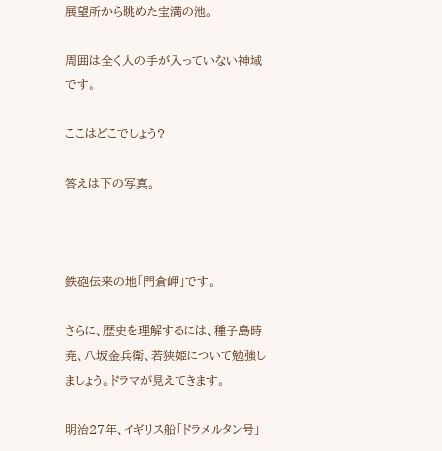展望所から眺めた宝満の池。

周囲は全く人の手が入っていない神域です。

ここはどこでしょう?

答えは下の写真。



鉄砲伝来の地「門倉岬」です。

さらに、歴史を理解するには、種子島時尭、八坂金兵衛、若狭姫について勉強しましょう。ドラマが見えてきます。

明治27年、イギリス船「ドラメルタン号」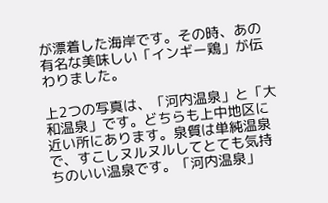が漂着した海岸です。その時、あの有名な美味しい「インギー鶏」が伝わりました。

上2つの写真は、「河内温泉」と「大和温泉」です。どちらも上中地区に近い所にあります。泉質は単純温泉で、すこしヌルヌルしてとても気持ちのいい温泉です。「河内温泉」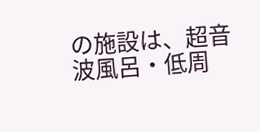の施設は、超音波風呂・低周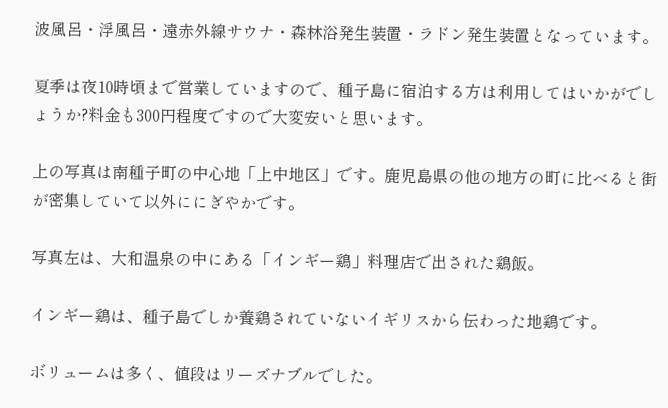波風呂・浮風呂・遠赤外線サウナ・森林浴発生装置・ラドン発生装置となっています。

夏季は夜10時頃まで営業していますので、種子島に宿泊する方は利用してはいかがでしょうか?料金も300円程度ですので大変安いと思います。

上の写真は南種子町の中心地「上中地区」です。鹿児島県の他の地方の町に比べると街が密集していて以外ににぎやかです。

写真左は、大和温泉の中にある「インギー鶏」料理店で出された鶏飯。

インギー鶏は、種子島でしか養鶏されていないイギリスから伝わった地鶏です。

ボリュームは多く、値段はリーズナブルでした。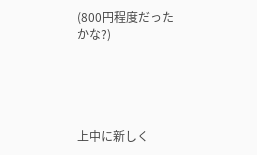(800円程度だったかな?)





上中に新しく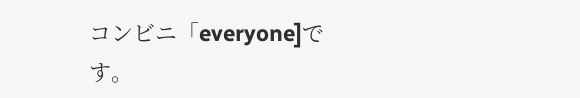コンビニ「everyone]です。